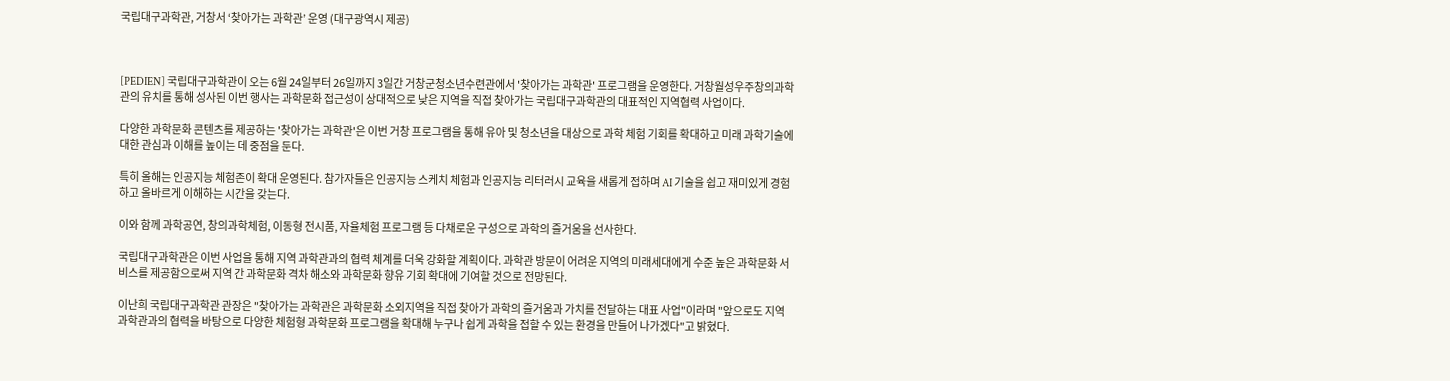국립대구과학관, 거창서 ‘찾아가는 과학관’ 운영 (대구광역시 제공)



[PEDIEN] 국립대구과학관이 오는 6월 24일부터 26일까지 3일간 거창군청소년수련관에서 '찾아가는 과학관' 프로그램을 운영한다. 거창월성우주창의과학관의 유치를 통해 성사된 이번 행사는 과학문화 접근성이 상대적으로 낮은 지역을 직접 찾아가는 국립대구과학관의 대표적인 지역협력 사업이다.

다양한 과학문화 콘텐츠를 제공하는 '찾아가는 과학관'은 이번 거창 프로그램을 통해 유아 및 청소년을 대상으로 과학 체험 기회를 확대하고 미래 과학기술에 대한 관심과 이해를 높이는 데 중점을 둔다.

특히 올해는 인공지능 체험존이 확대 운영된다. 참가자들은 인공지능 스케치 체험과 인공지능 리터러시 교육을 새롭게 접하며 AI 기술을 쉽고 재미있게 경험하고 올바르게 이해하는 시간을 갖는다.

이와 함께 과학공연, 창의과학체험, 이동형 전시품, 자율체험 프로그램 등 다채로운 구성으로 과학의 즐거움을 선사한다.

국립대구과학관은 이번 사업을 통해 지역 과학관과의 협력 체계를 더욱 강화할 계획이다. 과학관 방문이 어려운 지역의 미래세대에게 수준 높은 과학문화 서비스를 제공함으로써 지역 간 과학문화 격차 해소와 과학문화 향유 기회 확대에 기여할 것으로 전망된다.

이난희 국립대구과학관 관장은 "찾아가는 과학관은 과학문화 소외지역을 직접 찾아가 과학의 즐거움과 가치를 전달하는 대표 사업"이라며 "앞으로도 지역 과학관과의 협력을 바탕으로 다양한 체험형 과학문화 프로그램을 확대해 누구나 쉽게 과학을 접할 수 있는 환경을 만들어 나가겠다"고 밝혔다.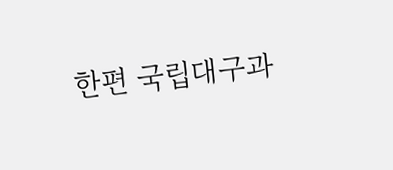한편 국립대구과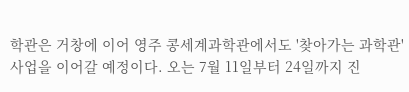학관은 거창에 이어 영주 콩세계과학관에서도 '찾아가는 과학관' 사업을 이어갈 예정이다. 오는 7월 11일부터 24일까지 진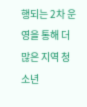행되는 2차 운영을 통해 더 많은 지역 청소년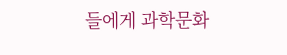들에게 과학문화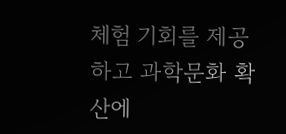체험 기회를 제공하고 과학문화 확산에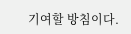기여할 방침이다.